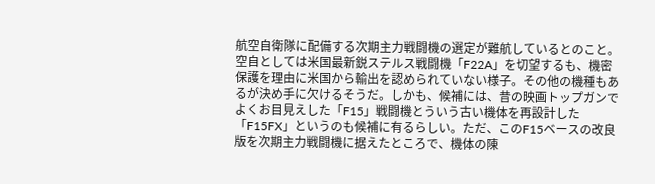航空自衛隊に配備する次期主力戦闘機の選定が難航しているとのこと。
空自としては米国最新鋭ステルス戦闘機「F22A」を切望するも、機密保護を理由に米国から輸出を認められていない様子。その他の機種もあるが決め手に欠けるそうだ。しかも、候補には、昔の映画トップガンでよくお目見えした「F15」戦闘機とういう古い機体を再設計した「F15FX」というのも候補に有るらしい。ただ、このF15ベースの改良版を次期主力戦闘機に据えたところで、機体の陳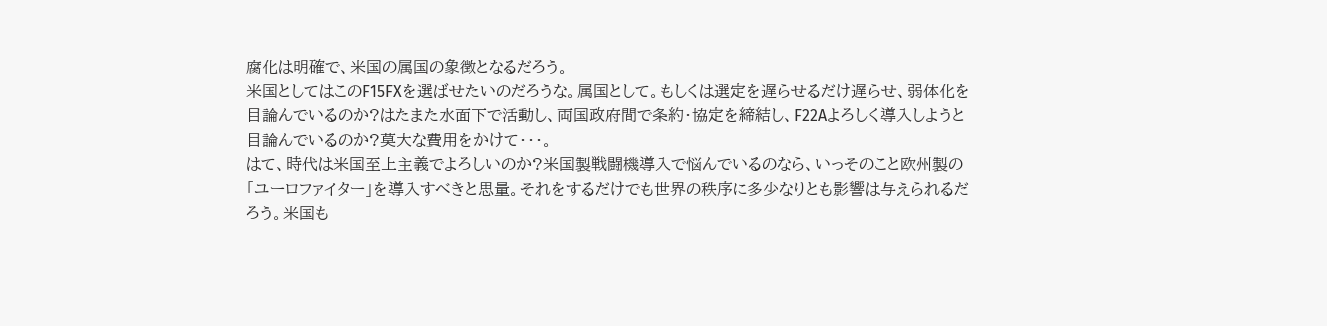腐化は明確で、米国の属国の象徴となるだろう。
米国としてはこのF15FXを選ばせたいのだろうな。属国として。もしくは選定を遅らせるだけ遅らせ、弱体化を目論んでいるのか?はたまた水面下で活動し、両国政府間で条約・協定を締結し、F22Aよろしく導入しようと目論んでいるのか?莫大な費用をかけて・・・。
はて、時代は米国至上主義でよろしいのか?米国製戦闘機導入で悩んでいるのなら、いっそのこと欧州製の「ユーロファイター」を導入すべきと思量。それをするだけでも世界の秩序に多少なりとも影響は与えられるだろう。米国も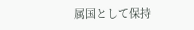属国として保持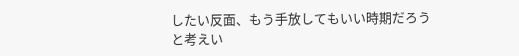したい反面、もう手放してもいい時期だろうと考えい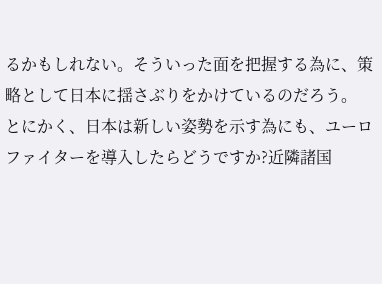るかもしれない。そういった面を把握する為に、策略として日本に揺さぶりをかけているのだろう。
とにかく、日本は新しい姿勢を示す為にも、ユーロファイターを導入したらどうですか?近隣諸国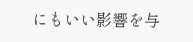にもいい影響を与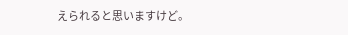えられると思いますけど。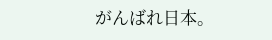がんばれ日本。